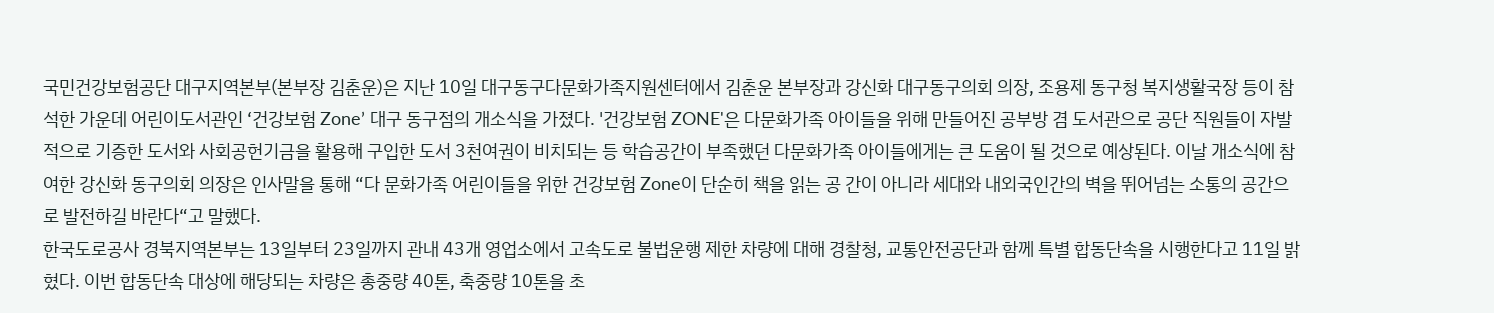국민건강보험공단 대구지역본부(본부장 김춘운)은 지난 10일 대구동구다문화가족지원센터에서 김춘운 본부장과 강신화 대구동구의회 의장, 조용제 동구청 복지생활국장 등이 참석한 가운데 어린이도서관인 ‘건강보험 Zone’ 대구 동구점의 개소식을 가졌다. '건강보험 ZONE'은 다문화가족 아이들을 위해 만들어진 공부방 겸 도서관으로 공단 직원들이 자발적으로 기증한 도서와 사회공헌기금을 활용해 구입한 도서 3천여권이 비치되는 등 학습공간이 부족했던 다문화가족 아이들에게는 큰 도움이 될 것으로 예상된다. 이날 개소식에 참여한 강신화 동구의회 의장은 인사말을 통해 “다 문화가족 어린이들을 위한 건강보험 Zone이 단순히 책을 읽는 공 간이 아니라 세대와 내외국인간의 벽을 뛰어넘는 소통의 공간으로 발전하길 바란다“고 말했다.
한국도로공사 경북지역본부는 13일부터 23일까지 관내 43개 영업소에서 고속도로 불법운행 제한 차량에 대해 경찰청, 교통안전공단과 함께 특별 합동단속을 시행한다고 11일 밝혔다. 이번 합동단속 대상에 해당되는 차량은 총중량 40톤, 축중량 10톤을 초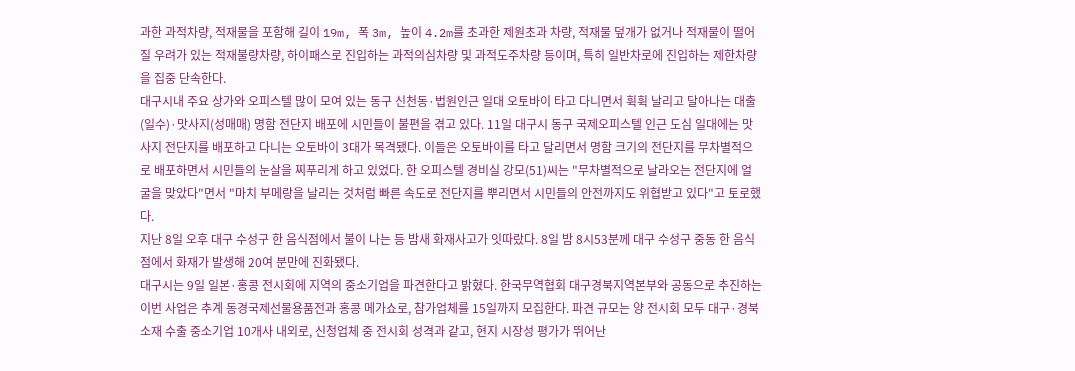과한 과적차량, 적재물을 포함해 길이 19m, 폭 3m, 높이 4.2m를 초과한 제원초과 차량, 적재물 덮개가 없거나 적재물이 떨어질 우려가 있는 적재불량차량, 하이패스로 진입하는 과적의심차량 및 과적도주차량 등이며, 특히 일반차로에 진입하는 제한차량을 집중 단속한다.
대구시내 주요 상가와 오피스텔 많이 모여 있는 동구 신천동·법원인근 일대 오토바이 타고 다니면서 휙휙 날리고 달아나는 대출(일수)·맛사지(성매매) 명함 전단지 배포에 시민들이 불편을 겪고 있다. 11일 대구시 동구 국제오피스텔 인근 도심 일대에는 맛사지 전단지를 배포하고 다니는 오토바이 3대가 목격됐다. 이들은 오토바이를 타고 달리면서 명함 크기의 전단지를 무차별적으로 배포하면서 시민들의 눈살을 찌푸리게 하고 있었다. 한 오피스텔 경비실 강모(51)씨는 "무차별적으로 날라오는 전단지에 얼굴을 맞았다"면서 "마치 부메랑을 날리는 것처럼 빠른 속도로 전단지를 뿌리면서 시민들의 안전까지도 위협받고 있다"고 토로했다.
지난 8일 오후 대구 수성구 한 음식점에서 불이 나는 등 밤새 화재사고가 잇따랐다. 8일 밤 8시53분께 대구 수성구 중동 한 음식점에서 화재가 발생해 20여 분만에 진화됐다.
대구시는 9일 일본·홍콩 전시회에 지역의 중소기업을 파견한다고 밝혔다. 한국무역협회 대구경북지역본부와 공동으로 추진하는 이번 사업은 추계 동경국제선물용품전과 홍콩 메가쇼로, 참가업체를 15일까지 모집한다. 파견 규모는 양 전시회 모두 대구·경북 소재 수출 중소기업 10개사 내외로, 신청업체 중 전시회 성격과 같고, 현지 시장성 평가가 뛰어난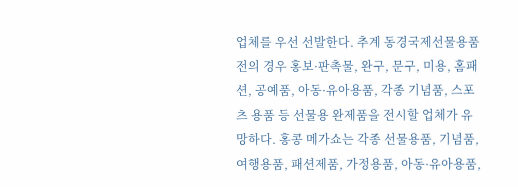업체를 우선 선발한다. 추계 동경국제선물용품전의 경우 홍보·판촉물, 완구, 문구, 미용, 홈패션, 공예품, 아동·유아용품, 각종 기념품, 스포츠 용품 등 선물용 완제품을 전시할 업체가 유망하다. 홍콩 메가쇼는 각종 선물용품, 기념품, 여행용품, 패션제품, 가정용품, 아동·유아용품,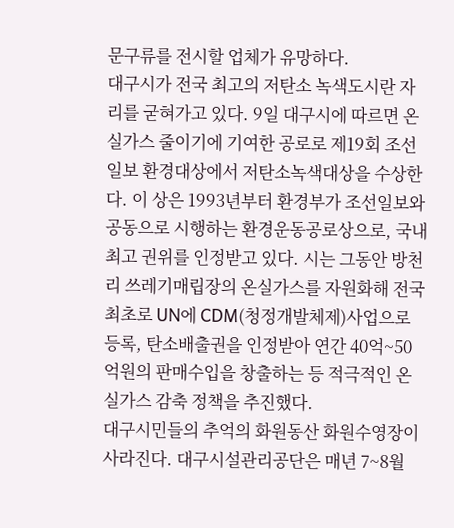문구류를 전시할 업체가 유망하다.
대구시가 전국 최고의 저탄소 녹색도시란 자리를 굳혀가고 있다. 9일 대구시에 따르면 온실가스 줄이기에 기여한 공로로 제19회 조선일보 환경대상에서 저탄소녹색대상을 수상한다. 이 상은 1993년부터 환경부가 조선일보와 공동으로 시행하는 환경운동공로상으로, 국내 최고 권위를 인정받고 있다. 시는 그동안 방천리 쓰레기매립장의 온실가스를 자원화해 전국 최초로 UN에 CDM(청정개발체제)사업으로 등록, 탄소배출권을 인정받아 연간 40억~50억원의 판매수입을 창출하는 등 적극적인 온실가스 감축 정책을 추진했다.
대구시민들의 추억의 화원동산 화원수영장이 사라진다. 대구시설관리공단은 매년 7~8월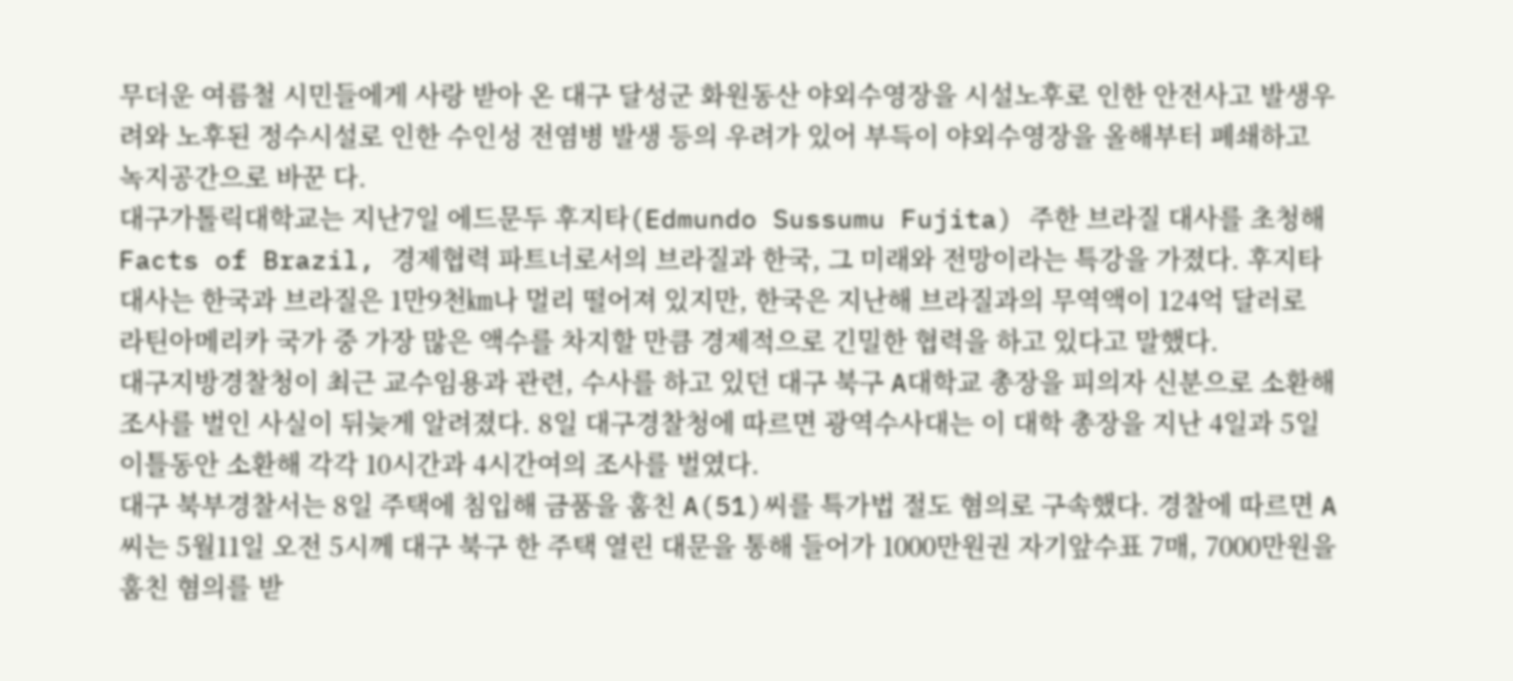무더운 여름철 시민들에게 사랑 받아 온 대구 달성군 화원동산 야외수영장을 시설노후로 인한 안전사고 발생우려와 노후된 정수시설로 인한 수인성 전염병 발생 등의 우려가 있어 부득이 야외수영장을 올해부터 폐쇄하고 녹지공간으로 바꾼 다.
대구가톨릭대학교는 지난7일 에드문두 후지타(Edmundo Sussumu Fujita) 주한 브라질 대사를 초청해 Facts of Brazil, 경제협력 파트너로서의 브라질과 한국, 그 미래와 전망이라는 특강을 가졌다. 후지타 대사는 한국과 브라질은 1만9천㎞나 멀리 떨어져 있지만, 한국은 지난해 브라질과의 무역액이 124억 달러로 라틴아메리카 국가 중 가장 많은 액수를 차지할 만큼 경제적으로 긴밀한 협력을 하고 있다고 말했다.
대구지방경찰청이 최근 교수임용과 관련, 수사를 하고 있던 대구 북구 A대학교 총장을 피의자 신분으로 소환해 조사를 벌인 사실이 뒤늦게 알려졌다. 8일 대구경찰청에 따르면 광역수사대는 이 대학 총장을 지난 4일과 5일 이틀동안 소환해 각각 10시간과 4시간여의 조사를 벌였다.
대구 북부경찰서는 8일 주택에 침입해 금품을 훔친 A(51)씨를 특가법 절도 혐의로 구속했다. 경찰에 따르면 A씨는 5월11일 오전 5시께 대구 북구 한 주택 열린 대문을 통해 들어가 1000만원권 자기앞수표 7매, 7000만원을 훔친 혐의를 받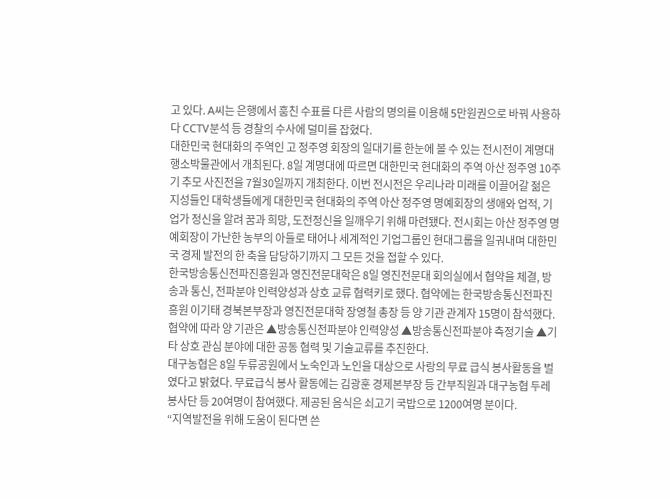고 있다. A씨는 은행에서 훔친 수표를 다른 사람의 명의를 이용해 5만원권으로 바꿔 사용하다 CCTV분석 등 경찰의 수사에 덜미를 잡혔다.
대한민국 현대화의 주역인 고 정주영 회장의 일대기를 한눈에 볼 수 있는 전시전이 계명대 행소박물관에서 개최된다. 8일 계명대에 따르면 대한민국 현대화의 주역 아산 정주영 10주기 추모 사진전을 7월30일까지 개최한다. 이번 전시전은 우리나라 미래를 이끌어갈 젊은 지성들인 대학생들에게 대한민국 현대화의 주역 아산 정주영 명예회장의 생애와 업적, 기업가 정신을 알려 꿈과 희망, 도전정신을 일깨우기 위해 마련됐다. 전시회는 아산 정주영 명예회장이 가난한 농부의 아들로 태어나 세계적인 기업그룹인 현대그룹을 일궈내며 대한민국 경제 발전의 한 축을 담당하기까지 그 모든 것을 접할 수 있다.
한국방송통신전파진흥원과 영진전문대학은 8일 영진전문대 회의실에서 협약을 체결, 방송과 통신, 전파분야 인력양성과 상호 교류 협력키로 했다. 협약에는 한국방송통신전파진흥원 이기태 경북본부장과 영진전문대학 장영철 총장 등 양 기관 관계자 15명이 참석했다. 협약에 따라 양 기관은 ▲방송통신전파분야 인력양성 ▲방송통신전파분야 측정기술 ▲기타 상호 관심 분야에 대한 공동 협력 및 기술교류를 추진한다.
대구농협은 8일 두류공원에서 노숙인과 노인을 대상으로 사랑의 무료 급식 봉사활동을 벌였다고 밝혔다. 무료급식 봉사 활동에는 김광훈 경제본부장 등 간부직원과 대구농협 두레봉사단 등 20여명이 참여했다. 제공된 음식은 쇠고기 국밥으로 1200여명 분이다.
“지역발전을 위해 도움이 된다면 쓴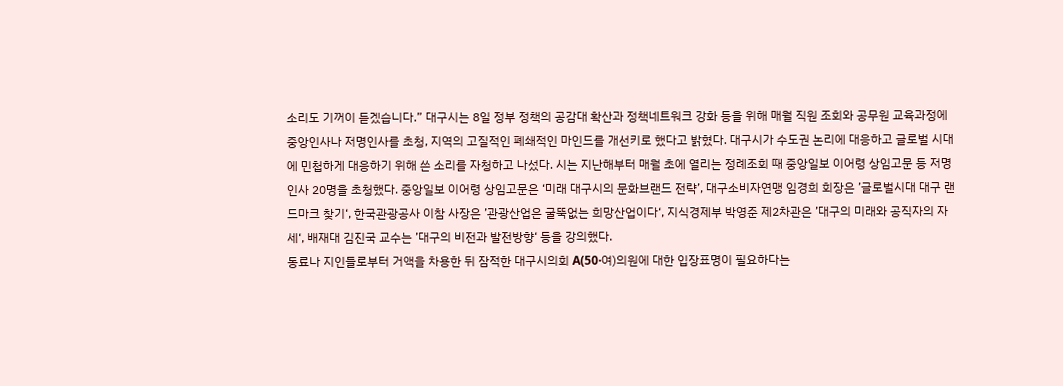소리도 기꺼이 듣겠습니다.” 대구시는 8일 정부 정책의 공감대 확산과 정책네트워크 강화 등을 위해 매월 직원 조회와 공무원 교육과정에 중앙인사나 저명인사를 초청, 지역의 고질적인 폐쇄적인 마인드를 개선키로 했다고 밝혔다. 대구시가 수도권 논리에 대응하고 글로벌 시대에 민첩하게 대응하기 위해 쓴 소리를 자청하고 나섰다. 시는 지난해부터 매월 초에 열리는 정례조회 때 중앙일보 이어령 상임고문 등 저명인사 20명을 초청했다. 중앙일보 이어령 상임고문은 ‘미래 대구시의 문화브랜드 전략’, 대구소비자연맹 임경희 회장은 ’글로벌시대 대구 랜드마크 찾기‘, 한국관광공사 이참 사장은 ’관광산업은 굴뚝없는 희망산업이다‘, 지식경제부 박영준 제2차관은 ’대구의 미래와 공직자의 자세‘, 배재대 김진국 교수는 ’대구의 비전과 발전방향‘ 등을 강의했다.
동료나 지인들로부터 거액을 차용한 뒤 잠적한 대구시의회 A(50·여)의원에 대한 입장표명이 필요하다는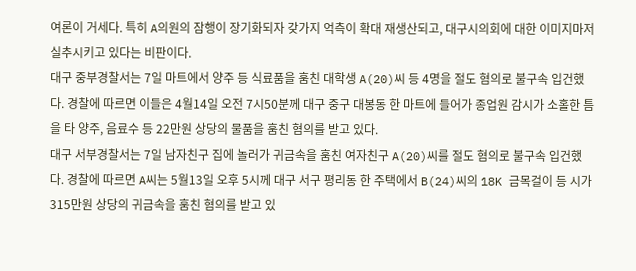여론이 거세다. 특히 A의원의 잠행이 장기화되자 갖가지 억측이 확대 재생산되고, 대구시의회에 대한 이미지마저 실추시키고 있다는 비판이다.
대구 중부경찰서는 7일 마트에서 양주 등 식료품을 훔친 대학생 A(20)씨 등 4명을 절도 혐의로 불구속 입건했다. 경찰에 따르면 이들은 4월14일 오전 7시50분께 대구 중구 대봉동 한 마트에 들어가 종업원 감시가 소홀한 틈을 타 양주, 음료수 등 22만원 상당의 물품을 훔친 혐의를 받고 있다.
대구 서부경찰서는 7일 남자친구 집에 놀러가 귀금속을 훔친 여자친구 A(20)씨를 절도 혐의로 불구속 입건했다. 경찰에 따르면 A씨는 5월13일 오후 5시께 대구 서구 평리동 한 주택에서 B(24)씨의 18K 금목걸이 등 시가 315만원 상당의 귀금속을 훔친 혐의를 받고 있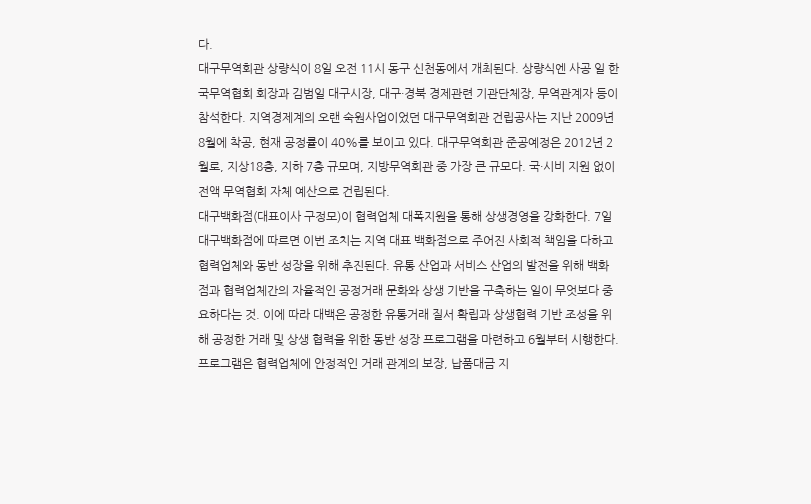다.
대구무역회관 상량식이 8일 오전 11시 동구 신천동에서 개최된다. 상량식엔 사공 일 한국무역협회 회장과 김범일 대구시장, 대구·경북 경제관련 기관단체장, 무역관계자 등이 참석한다. 지역경제계의 오랜 숙원사업이었던 대구무역회관 건립공사는 지난 2009년 8월에 착공, 현재 공정률이 40%를 보이고 있다. 대구무역회관 준공예정은 2012년 2월로, 지상18층, 지하 7층 규모며, 지방무역회관 중 가장 큰 규모다. 국·시비 지원 없이 전액 무역협회 자체 예산으로 건립된다.
대구백화점(대표이사 구정모)이 협력업체 대폭지원을 통해 상생경영을 강화한다. 7일 대구백화점에 따르면 이번 조치는 지역 대표 백화점으로 주어진 사회적 책임을 다하고 협력업체와 동반 성장을 위해 추진된다. 유통 산업과 서비스 산업의 발전을 위해 백화점과 협력업체간의 자율적인 공정거래 문화와 상생 기반을 구축하는 일이 무엇보다 중요하다는 것. 이에 따라 대백은 공정한 유통거래 질서 확립과 상생협력 기반 조성을 위해 공정한 거래 및 상생 협력을 위한 동반 성장 프로그램을 마련하고 6월부터 시행한다. 프로그램은 협력업체에 안정적인 거래 관계의 보장, 납품대금 지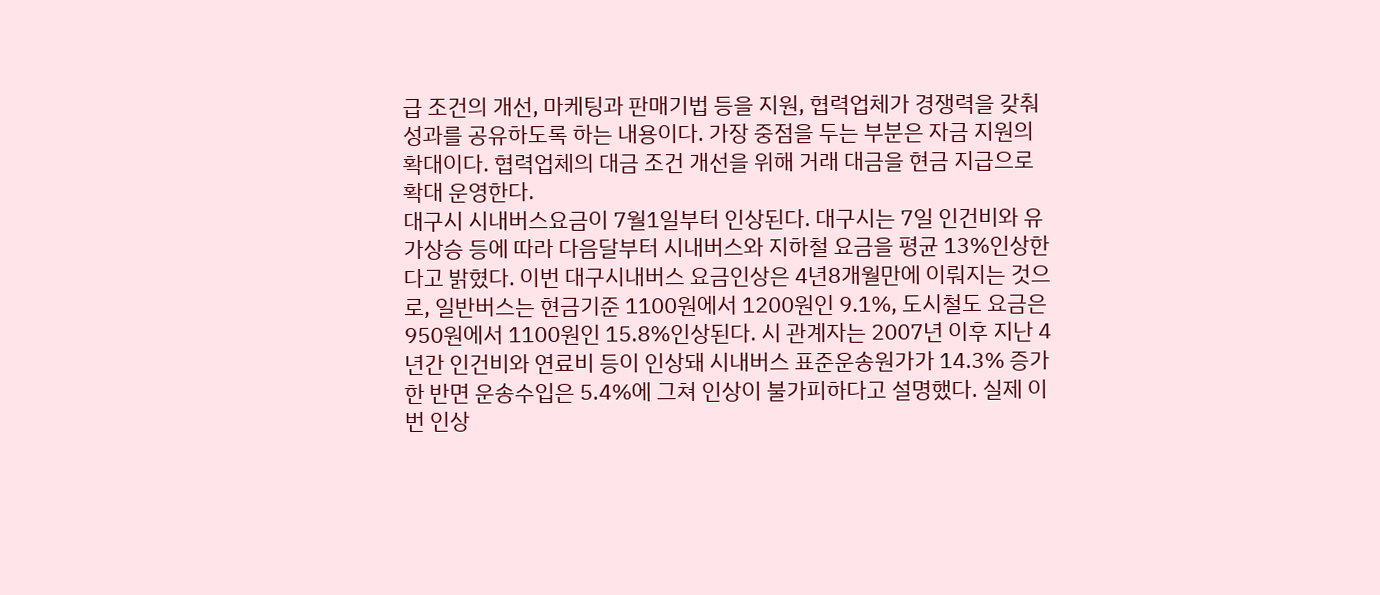급 조건의 개선, 마케팅과 판매기법 등을 지원, 협력업체가 경쟁력을 갖춰 성과를 공유하도록 하는 내용이다. 가장 중점을 두는 부분은 자금 지원의 확대이다. 협력업체의 대금 조건 개선을 위해 거래 대금을 현금 지급으로 확대 운영한다.
대구시 시내버스요금이 7월1일부터 인상된다. 대구시는 7일 인건비와 유가상승 등에 따라 다음달부터 시내버스와 지하철 요금을 평균 13%인상한다고 밝혔다. 이번 대구시내버스 요금인상은 4년8개월만에 이뤄지는 것으로, 일반버스는 현금기준 1100원에서 1200원인 9.1%, 도시철도 요금은 950원에서 1100원인 15.8%인상된다. 시 관계자는 2007년 이후 지난 4년간 인건비와 연료비 등이 인상돼 시내버스 표준운송원가가 14.3% 증가한 반면 운송수입은 5.4%에 그쳐 인상이 불가피하다고 설명했다. 실제 이번 인상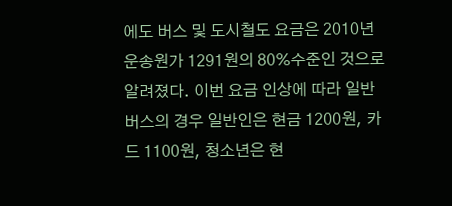에도 버스 및 도시철도 요금은 2010년 운송원가 1291원의 80%수준인 것으로 알려졌다. 이번 요금 인상에 따라 일반버스의 경우 일반인은 현금 1200원, 카드 1100원, 청소년은 현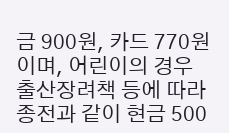금 900원, 카드 770원이며, 어린이의 경우 출산장려책 등에 따라 종전과 같이 현금 500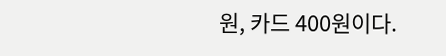원, 카드 400원이다.